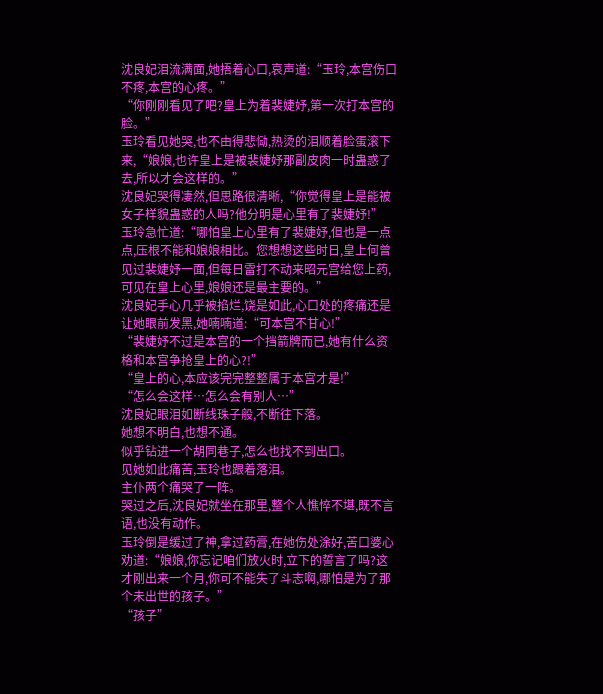沈良妃泪流满面,她捂着心口,哀声道:“玉玲,本宫伤口不疼,本宫的心疼。”
“你刚刚看见了吧?皇上为着裴婕妤,第一次打本宫的脸。”
玉玲看见她哭,也不由得悲恸,热烫的泪顺着脸蛋滚下来,“娘娘,也许皇上是被裴婕妤那副皮肉一时蛊惑了去,所以才会这样的。”
沈良妃哭得凄然,但思路很清晰,“你觉得皇上是能被女子样貌蛊惑的人吗?他分明是心里有了裴婕妤!”
玉玲急忙道:“哪怕皇上心里有了裴婕妤,但也是一点点,压根不能和娘娘相比。您想想这些时日,皇上何曾见过裴婕妤一面,但每日雷打不动来昭元宫给您上药,可见在皇上心里,娘娘还是最主要的。”
沈良妃手心几乎被掐烂,饶是如此,心口处的疼痛还是让她眼前发黑,她喃喃道:“可本宫不甘心!”
“裴婕妤不过是本宫的一个挡箭牌而已,她有什么资格和本宫争抢皇上的心?!”
“皇上的心,本应该完完整整属于本宫才是!”
“怎么会这样…怎么会有别人…”
沈良妃眼泪如断线珠子般,不断往下落。
她想不明白,也想不通。
似乎钻进一个胡同巷子,怎么也找不到出口。
见她如此痛苦,玉玲也跟着落泪。
主仆两个痛哭了一阵。
哭过之后,沈良妃就坐在那里,整个人憔悴不堪,既不言语,也没有动作。
玉玲倒是缓过了神,拿过药膏,在她伤处涂好,苦口婆心劝道:“娘娘,你忘记咱们放火时,立下的誓言了吗?这才刚出来一个月,你可不能失了斗志啊,哪怕是为了那个未出世的孩子。”
“孩子”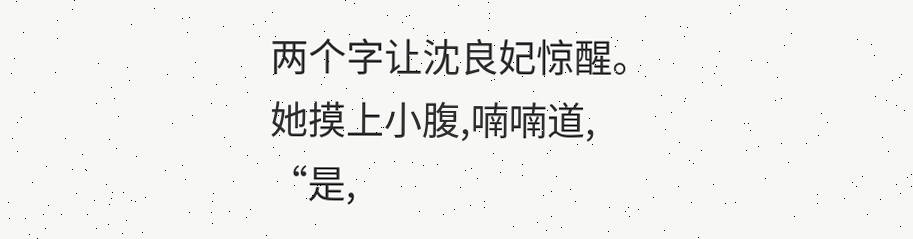两个字让沈良妃惊醒。
她摸上小腹,喃喃道,
“是,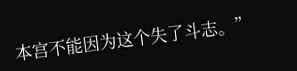本宫不能因为这个失了斗志。”